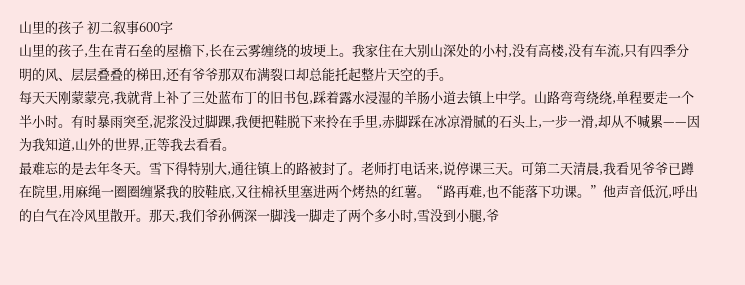山里的孩子 初二叙事600字
山里的孩子,生在青石垒的屋檐下,长在云雾缠绕的坡埂上。我家住在大别山深处的小村,没有高楼,没有车流,只有四季分明的风、层层叠叠的梯田,还有爷爷那双布满裂口却总能托起整片天空的手。
每天天刚蒙蒙亮,我就背上补了三处蓝布丁的旧书包,踩着露水浸湿的羊肠小道去镇上中学。山路弯弯绕绕,单程要走一个半小时。有时暴雨突至,泥浆没过脚踝,我便把鞋脱下来拎在手里,赤脚踩在冰凉滑腻的石头上,一步一滑,却从不喊累——因为我知道,山外的世界,正等我去看看。
最难忘的是去年冬天。雪下得特别大,通往镇上的路被封了。老师打电话来,说停课三天。可第二天清晨,我看见爷爷已蹲在院里,用麻绳一圈圈缠紧我的胶鞋底,又往棉袄里塞进两个烤热的红薯。“路再难,也不能落下功课。”他声音低沉,呼出的白气在冷风里散开。那天,我们爷孙俩深一脚浅一脚走了两个多小时,雪没到小腿,爷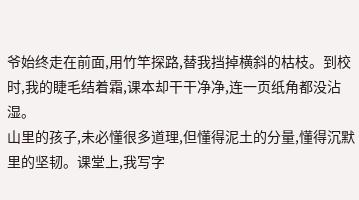爷始终走在前面,用竹竿探路,替我挡掉横斜的枯枝。到校时,我的睫毛结着霜,课本却干干净净,连一页纸角都没沾湿。
山里的孩子,未必懂很多道理,但懂得泥土的分量,懂得沉默里的坚韧。课堂上,我写字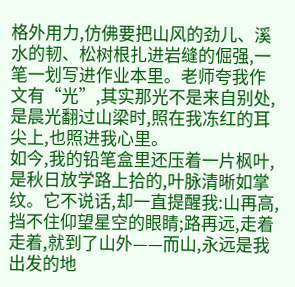格外用力,仿佛要把山风的劲儿、溪水的韧、松树根扎进岩缝的倔强,一笔一划写进作业本里。老师夸我作文有“光”,其实那光不是来自别处,是晨光翻过山梁时,照在我冻红的耳尖上,也照进我心里。
如今,我的铅笔盒里还压着一片枫叶,是秋日放学路上拾的,叶脉清晰如掌纹。它不说话,却一直提醒我:山再高,挡不住仰望星空的眼睛;路再远,走着走着,就到了山外——而山,永远是我出发的地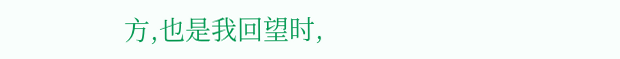方,也是我回望时,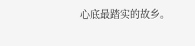心底最踏实的故乡。